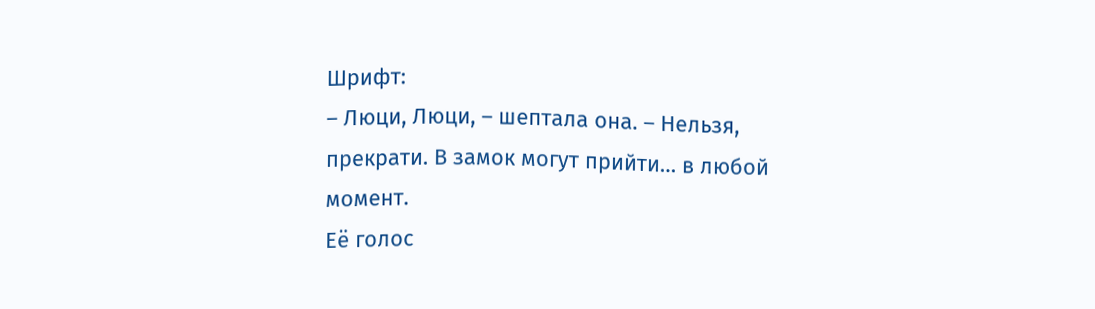Шрифт:
– Люци, Люци, – шептала она. – Нельзя, прекрати. В замок могут прийти… в любой момент.
Её голос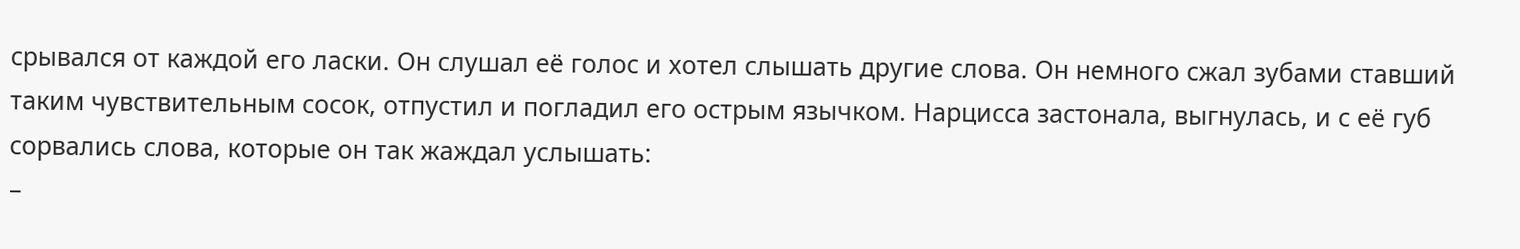срывался от каждой его ласки. Он слушал её голос и хотел слышать другие слова. Он немного сжал зубами ставший таким чувствительным сосок, отпустил и погладил его острым язычком. Нарцисса застонала, выгнулась, и с её губ сорвались слова, которые он так жаждал услышать:
–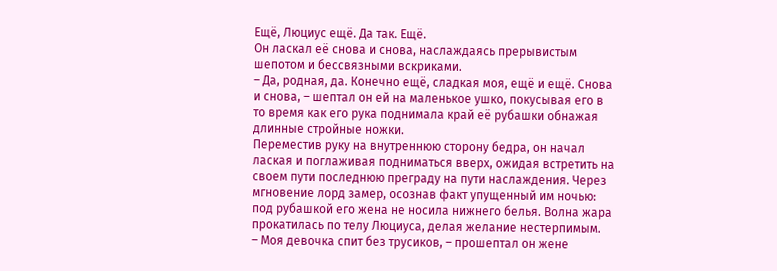Ещё, Люциус ещё. Да так. Ещё.
Он ласкал её снова и снова, наслаждаясь прерывистым шепотом и бессвязными вскриками.
– Да, родная, да. Конечно ещё, сладкая моя, ещё и ещё. Снова и снова, – шептал он ей на маленькое ушко, покусывая его в то время как его рука поднимала край её рубашки обнажая длинные стройные ножки.
Переместив руку на внутреннюю сторону бедра, он начал лаская и поглаживая подниматься вверх, ожидая встретить на своем пути последнюю преграду на пути наслаждения. Через мгновение лорд замер, осознав факт упущенный им ночью: под рубашкой его жена не носила нижнего белья. Волна жара прокатилась по телу Люциуса, делая желание нестерпимым.
– Моя девочка спит без трусиков, – прошептал он жене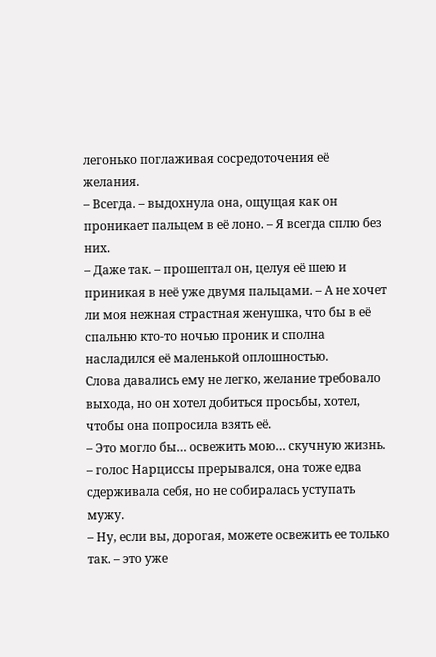легонько поглаживая сосредоточения её желания.
– Всегда. – выдохнула она, ощущая как он проникает пальцем в её лоно. – Я всегда сплю без них.
– Даже так. – прошептал он, целуя её шею и приникая в неё уже двумя пальцами. – А не хочет ли моя нежная страстная женушка, что бы в её спальню кто-то ночью проник и сполна насладился её маленькой оплошностью.
Слова давались ему не легко, желание требовало выхода, но он хотел добиться просьбы, хотел, чтобы она попросила взять её.
– Это могло бы… освежить мою… скучную жизнь. – голос Нарциссы прерывался, она тоже едва сдерживала себя, но не собиралась уступать мужу.
– Ну, если вы, дорогая, можете освежить ее только так. – это уже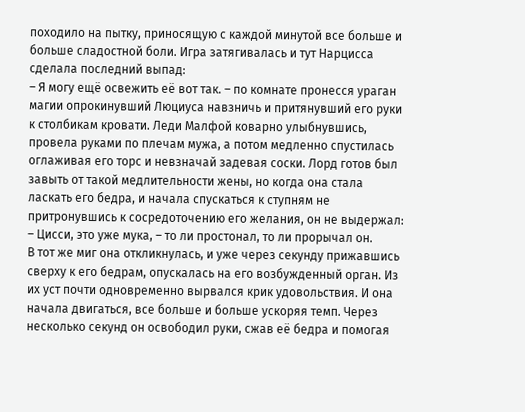походило на пытку, приносящую с каждой минутой все больше и больше сладостной боли. Игра затягивалась и тут Нарцисса сделала последний выпад:
– Я могу ещё освежить её вот так. – по комнате пронесся ураган магии опрокинувший Люциуса навзничь и притянувший его руки к столбикам кровати. Леди Малфой коварно улыбнувшись, провела руками по плечам мужа, а потом медленно спустилась оглаживая его торс и невзначай задевая соски. Лорд готов был завыть от такой медлительности жены, но когда она стала ласкать его бедра, и начала спускаться к ступням не притронувшись к сосредоточению его желания, он не выдержал:
– Цисси, это уже мука, – то ли простонал, то ли прорычал он.
В тот же миг она откликнулась, и уже через секунду прижавшись сверху к его бедрам, опускалась на его возбужденный орган. Из их уст почти одновременно вырвался крик удовольствия. И она начала двигаться, все больше и больше ускоряя темп. Через несколько секунд он освободил руки, сжав её бедра и помогая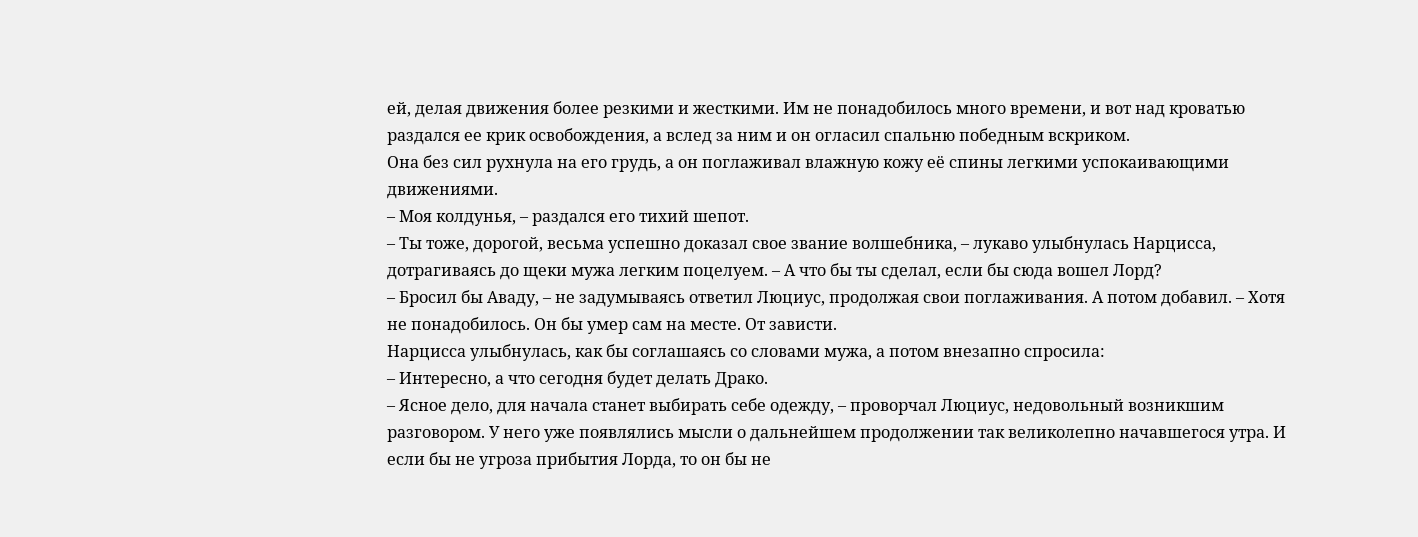ей, делая движения более резкими и жесткими. Им не понадобилось много времени, и вот над кроватью раздался ее крик освобождения, а вслед за ним и он огласил спальню победным вскриком.
Она без сил рухнула на его грудь, а он поглаживал влажную кожу её спины легкими успокаивающими движениями.
– Моя колдунья, – раздался его тихий шепот.
– Ты тоже, дорогой, весьма успешно доказал свое звание волшебника, – лукаво улыбнулась Нарцисса, дотрагиваясь до щеки мужа легким поцелуем. – А что бы ты сделал, если бы сюда вошел Лорд?
– Бросил бы Аваду, – не задумываясь ответил Люциус, продолжая свои поглаживания. А потом добавил. – Хотя не понадобилось. Он бы умер сам на месте. От зависти.
Нарцисса улыбнулась, как бы соглашаясь со словами мужа, а потом внезапно спросила:
– Интересно, а что сегодня будет делать Драко.
– Ясное дело, для начала станет выбирать себе одежду, – проворчал Люциус, недовольный возникшим разговором. У него уже появлялись мысли о дальнейшем продолжении так великолепно начавшегося утра. И если бы не угроза прибытия Лорда, то он бы не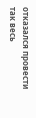отказался провести так весь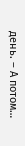день. – А потом…